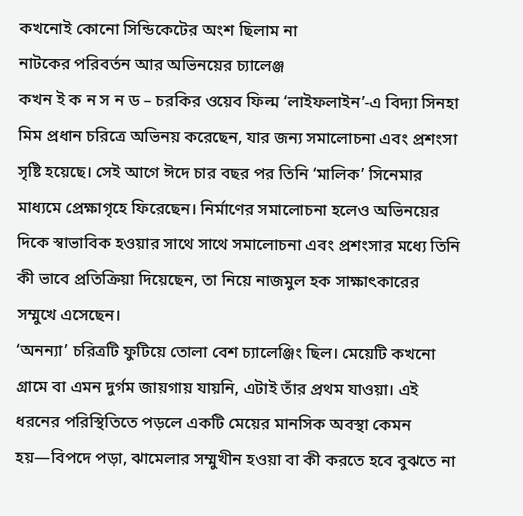কখনোই কোনো সিন্ডিকেটের অংশ ছিলাম না
নাটকের পরিবর্তন আর অভিনয়ের চ্যালেঞ্জ
কখন ই ক ন স ন ড – চরকির ওয়েব ফিল্ম ‘লাইফলাইন’-এ বিদ্যা সিনহা মিম প্রধান চরিত্রে অভিনয় করেছেন, যার জন্য সমালোচনা এবং প্রশংসা সৃষ্টি হয়েছে। সেই আগে ঈদে চার বছর পর তিনি ‘মালিক’ সিনেমার মাধ্যমে প্রেক্ষাগৃহে ফিরেছেন। নির্মাণের সমালোচনা হলেও অভিনয়ের দিকে স্বাভাবিক হওয়ার সাথে সাথে সমালোচনা এবং প্রশংসার মধ্যে তিনি কী ভাবে প্রতিক্রিয়া দিয়েছেন, তা নিয়ে নাজমুল হক সাক্ষাৎকারের সম্মুখে এসেছেন।
‘অনন্যা’ চরিত্রটি ফুটিয়ে তোলা বেশ চ্যালেঞ্জিং ছিল। মেয়েটি কখনো গ্রামে বা এমন দুর্গম জায়গায় যায়নি, এটাই তাঁর প্রথম যাওয়া। এই ধরনের পরিস্থিতিতে পড়লে একটি মেয়ের মানসিক অবস্থা কেমন হয়—বিপদে পড়া, ঝামেলার সম্মুখীন হওয়া বা কী করতে হবে বুঝতে না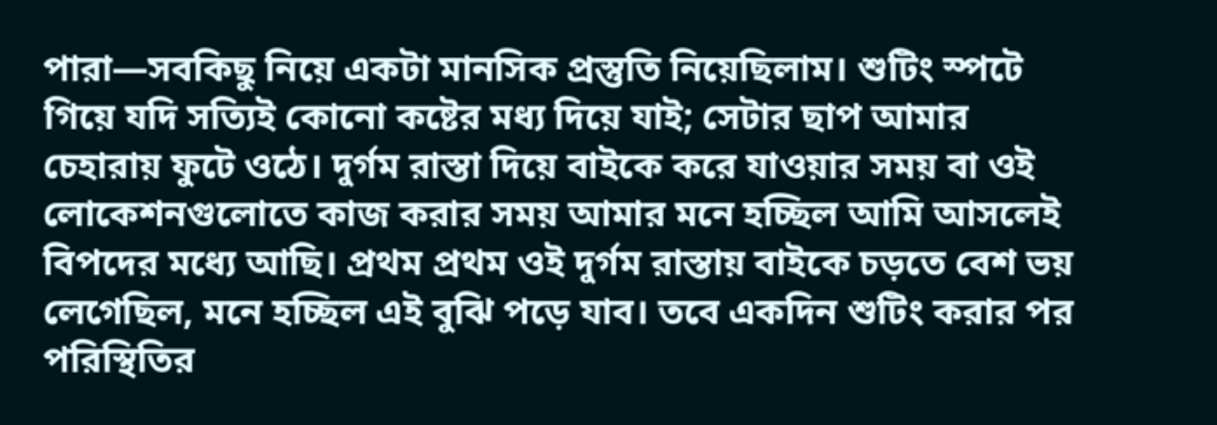পারা—সবকিছু নিয়ে একটা মানসিক প্রস্তুতি নিয়েছিলাম। শুটিং স্পটে গিয়ে যদি সত্যিই কোনো কষ্টের মধ্য দিয়ে যাই; সেটার ছাপ আমার চেহারায় ফুটে ওঠে। দুর্গম রাস্তা দিয়ে বাইকে করে যাওয়ার সময় বা ওই লোকেশনগুলোতে কাজ করার সময় আমার মনে হচ্ছিল আমি আসলেই বিপদের মধ্যে আছি। প্রথম প্রথম ওই দুর্গম রাস্তায় বাইকে চড়তে বেশ ভয় লেগেছিল, মনে হচ্ছিল এই বুঝি পড়ে যাব। তবে একদিন শুটিং করার পর পরিস্থিতির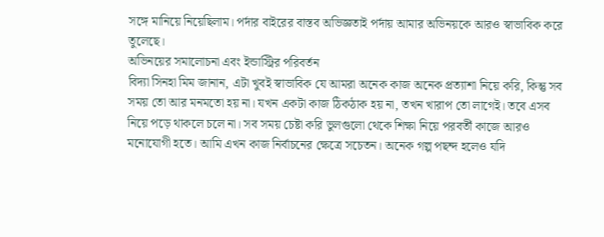সঙ্গে মানিয়ে নিয়েছিলাম। পর্দার বাইরের বাস্তব অভিজ্ঞতাই পর্দায় আমার অভিনয়কে আরও স্বাভাবিক করে তুলেছে।
অভিনয়ের সমালোচনা এবং ইন্ডাস্ট্রির পরিবর্তন
বিদ্যা সিনহা মিম জানান, এটা খুবই স্বাভাবিক যে আমরা অনেক কাজ অনেক প্রত্যাশা নিয়ে করি, কিন্তু সব সময় তো আর মনমতো হয় না। যখন একটা কাজ ঠিকঠাক হয় না, তখন খারাপ তো লাগেই। তবে এসব নিয়ে পড়ে থাকলে চলে না। সব সময় চেষ্টা করি ভুলগুলো থেকে শিক্ষা নিয়ে পরবর্তী কাজে আরও মনোযোগী হতে। আমি এখন কাজ নির্বাচনের ক্ষেত্রে সচেতন। অনেক গল্প পছন্দ হলেও যদি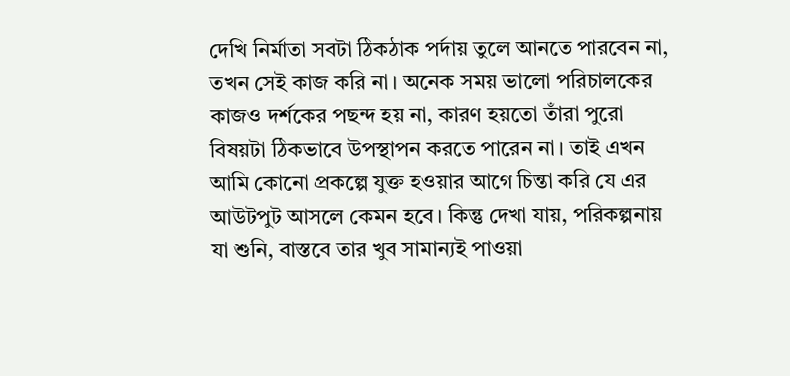দেখি নির্মাতা সবটা ঠিকঠাক পর্দায় তুলে আনতে পারবেন না, তখন সেই কাজ করি না। অনেক সময় ভালো পরিচালকের কাজও দর্শকের পছন্দ হয় না, কারণ হয়তো তাঁরা পুরো বিষয়টা ঠিকভাবে উপস্থাপন করতে পারেন না। তাই এখন আমি কোনো প্রকল্পে যুক্ত হওয়ার আগে চিন্তা করি যে এর আউটপুট আসলে কেমন হবে। কিন্তু দেখা যায়, পরিকল্পনায় যা শুনি, বাস্তবে তার খুব সামান্যই পাওয়া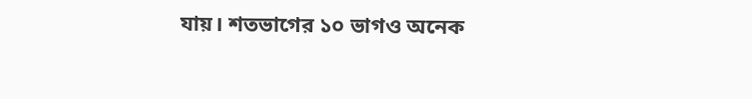যায়। শতভাগের ১০ ভাগও অনেক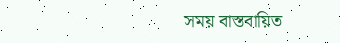সময় বাস্তবায়িত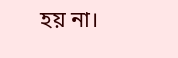হয় না।